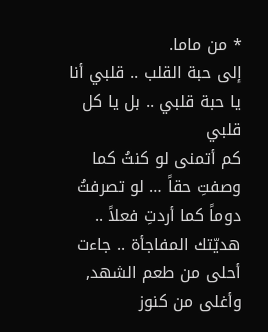* من ماما.
إلى حبة القلب .. قلبي أنا
يا حبة قلبي .. بل يا كل قلبي
كم أتمنى لو كنتُ كما وصفتِ حقاً … لو تصرفتُ دوماً كما أردتِ فعلاً ..
هديّتك المفاجأة .. جاءت أحلى من طعم الشهد, وأغلى من كنوز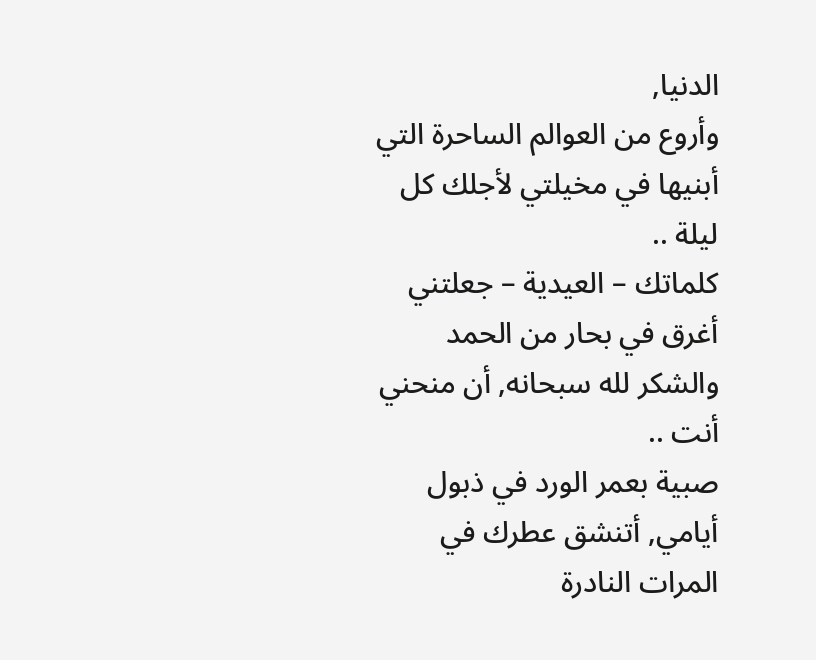الدنيا,
وأروع من العوالم الساحرة التي أبنيها في مخيلتي لأجلك كل ليلة ..
كلماتك – العيدية – جعلتني أغرق في بحار من الحمد والشكر لله سبحانه, أن منحني أنت ..
صبية بعمر الورد في ذبول أيامي, أتنشق عطرك في المرات النادرة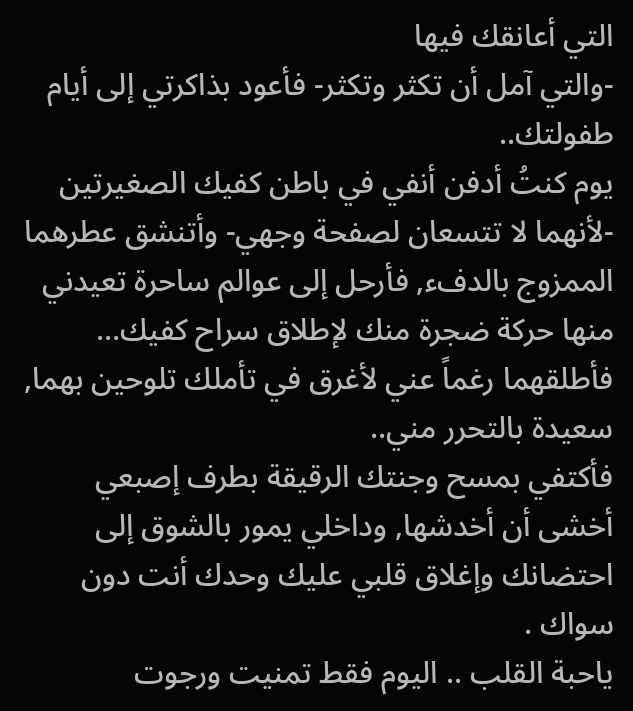التي أعانقك فيها
-والتي آمل أن تكثر وتكثر- فأعود بذاكرتي إلى أيام طفولتك..
يوم كنتُ أدفن أنفي في باطن كفيك الصغيرتين -لأنهما لا تتسعان لصفحة وجهي- وأتنشق عطرهما الممزوج بالدفء, فأرحل إلى عوالم ساحرة تعيدني منها حركة ضجرة منك لإطلاق سراح كفيك… فأطلقهما رغماً عني لأغرق في تأملك تلوحين بهما, سعيدة بالتحرر مني..
فأكتفي بمسح وجنتك الرقيقة بطرف إصبعي أخشى أن أخدشها, وداخلي يمور بالشوق إلى احتضانك وإغلاق قلبي عليك وحدك أنت دون سواك .
ياحبة القلب .. اليوم فقط تمنيت ورجوت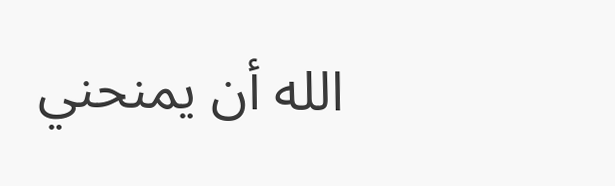الله أن يمنحني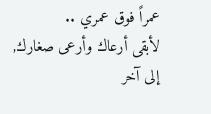عمراً فوق عمري ..
لأبقى أرعاك وأرعى صغارك, إلى آخر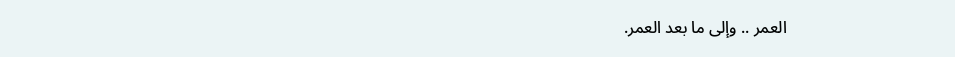العمر .. وإلى ما بعد العمر.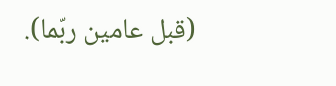(قبل عامين ربّما).